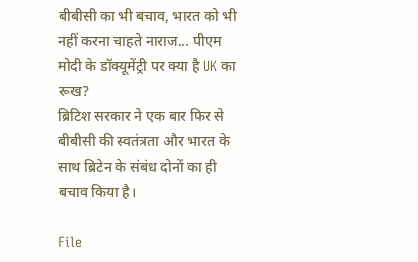बीबीसी का भी बचाव, भारत को भी नहीं करना चाहते नाराज... पीएम मोदी के डॉक्यूमेंट्री पर क्या है UK का रूख?
ब्रिटिश सरकार ने एक बार फिर से बीबीसी की स्वतंत्रता और भारत के साथ ब्रिटेन के संबंध दोनों का ही बचाव किया है।

File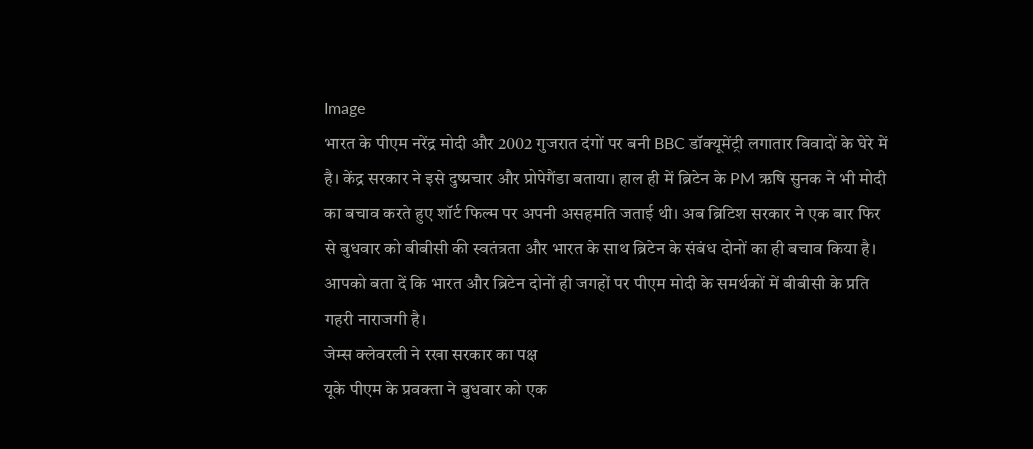Image
भारत के पीएम नरेंद्र मोदी और 2002 गुजरात दंगों पर बनी BBC डॉक्यूमेंट्री लगातार विवादों के घेरे में है। केंद्र सरकार ने इसे दुष्प्रचार और प्रोपेगैंडा बताया। हाल ही में ब्रिटेन के PM ऋषि सुनक ने भी मोदी का बचाव करते हुए शॉर्ट फिल्म पर अपनी असहमति जताई थी। अब ब्रिटिश सरकार ने एक बार फिर से बुधवार को बीबीसी की स्वतंत्रता और भारत के साथ ब्रिटेन के संबंध दोनों का ही बचाव किया है। आपको बता दें कि भारत और ब्रिटेन दोनों ही जगहों पर पीएम मोदी के समर्थकों में बीबीसी के प्रति गहरी नाराजगी है।
जेम्स क्लेवरली ने रखा सरकार का पक्ष
यूके पीएम के प्रवक्ता ने बुधवार को एक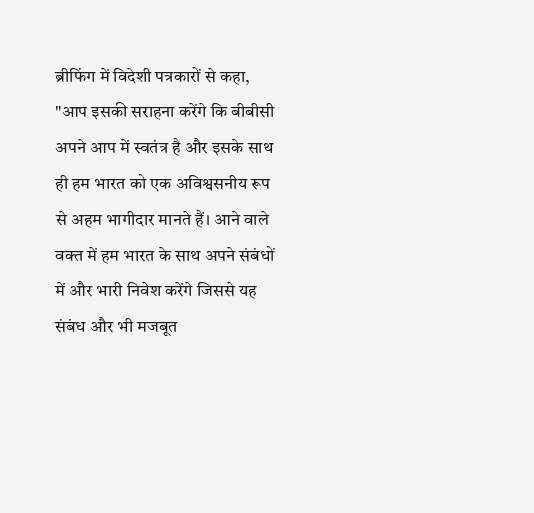ब्रीफिंग में विदेशी पत्रकारों से कहा, "आप इसकी सराहना करेंगे कि बीबीसी अपने आप में स्वतंत्र है और इसके साथ ही हम भारत को एक अविश्वसनीय रूप से अहम भागीदार मानते हैं। आने वाले वक्त में हम भारत के साथ अपने संबंधों में और भारी निवेश करेंगे जिससे यह संबंध और भी मजबूत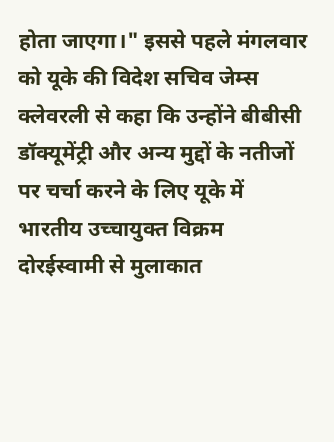होता जाएगा।" इससे पहले मंगलवार को यूके की विदेश सचिव जेम्स क्लेवरली से कहा कि उन्होंने बीबीसी डॉक्यूमेंट्री और अन्य मुद्दों के नतीजों पर चर्चा करने के लिए यूके में भारतीय उच्चायुक्त विक्रम दोरईस्वामी से मुलाकात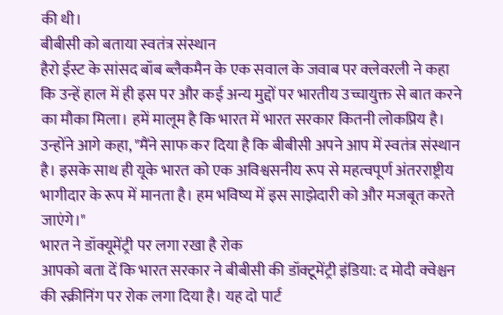की थी।
बीबीसी को बताया स्वतंत्र संस्थान
हैरो ईस्ट के सांसद बॉब ब्लैकमैन के एक सवाल के जवाब पर क्लेवरली ने कहा कि उन्हें हाल में ही इस पर और कई अन्य मुद्दों पर भारतीय उच्चायुक्त से बात करने का मौका मिला। हमें मालूम है कि भारत में भारत सरकार कितनी लोकप्रिय है। उन्होंने आगे कहा, "मैंने साफ कर दिया है कि बीबीसी अपने आप में स्वतंत्र संस्थान है। इसके साथ ही यूके भारत को एक अविश्वसनीय रूप से महत्वपूर्ण अंतरराष्ट्रीय भागीदार के रूप में मानता है। हम भविष्य में इस साझेदारी को और मजबूत करते जाएंगे।"
भारत ने डॉक्यूमेंट्री पर लगा रखा है रोक
आपको बता दें कि भारत सरकार ने बीबीसी की डॉक्टूमेंट्री इंडिया: द मोदी क्वेश्चन की स्क्रीनिंग पर रोक लगा दिया है। यह दो पार्ट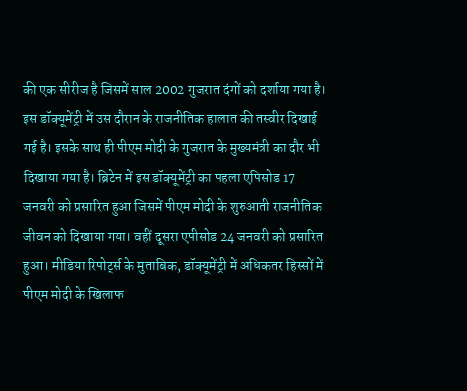की एक सीरीज है जिसमें साल 2002 गुजरात दंगों को दर्शाया गया है। इस डॉक्यूमेंट्री में उस दौरान के राजनीतिक हालात की तस्वीर दिखाई गई है। इसके साथ ही पीएम मोदी के गुजरात के मुख्यमंत्री का दौर भी दिखाया गया है। ब्रिटेन में इस डॉक्यूमेंट्री का पहला एपिसोड 17 जनवरी को प्रसारित हुआ जिसमें पीएम मोदी के शुरुआती राजनीतिक जीवन को दिखाया गया। वहीं दूसरा एपीसोड 24 जनवरी को प्रसारित हुआ। मीडिया रिपोर्ट्स के मुताबिक, डॉक्यूमेंट्री में अधिकतर हिस्सों में पीएम मोदी के खिलाफ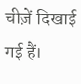चीज़ें दिखाई गई हैं।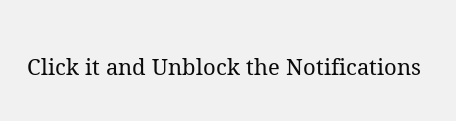Click it and Unblock the Notifications